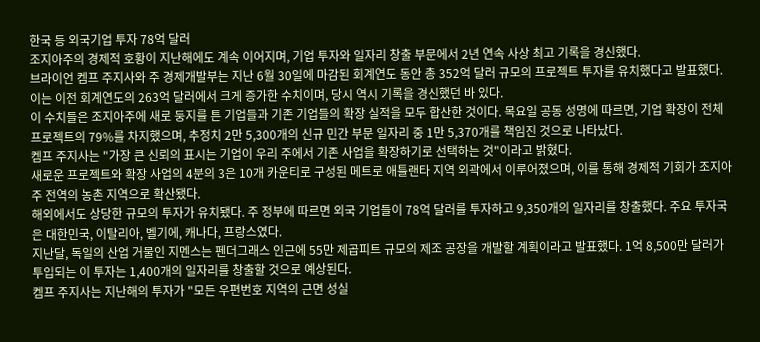한국 등 외국기업 투자 78억 달러
조지아주의 경제적 호황이 지난해에도 계속 이어지며, 기업 투자와 일자리 창출 부문에서 2년 연속 사상 최고 기록을 경신했다.
브라이언 켐프 주지사와 주 경제개발부는 지난 6월 30일에 마감된 회계연도 동안 총 352억 달러 규모의 프로젝트 투자를 유치했다고 발표했다. 이는 이전 회계연도의 263억 달러에서 크게 증가한 수치이며, 당시 역시 기록을 경신했던 바 있다.
이 수치들은 조지아주에 새로 둥지를 튼 기업들과 기존 기업들의 확장 실적을 모두 합산한 것이다. 목요일 공동 성명에 따르면, 기업 확장이 전체 프로젝트의 79%를 차지했으며, 추정치 2만 5,300개의 신규 민간 부문 일자리 중 1만 5,370개를 책임진 것으로 나타났다.
켐프 주지사는 "가장 큰 신뢰의 표시는 기업이 우리 주에서 기존 사업을 확장하기로 선택하는 것"이라고 밝혔다.
새로운 프로젝트와 확장 사업의 4분의 3은 10개 카운티로 구성된 메트로 애틀랜타 지역 외곽에서 이루어졌으며, 이를 통해 경제적 기회가 조지아주 전역의 농촌 지역으로 확산됐다.
해외에서도 상당한 규모의 투자가 유치됐다. 주 정부에 따르면 외국 기업들이 78억 달러를 투자하고 9,350개의 일자리를 창출했다. 주요 투자국은 대한민국, 이탈리아, 벨기에, 캐나다, 프랑스였다.
지난달, 독일의 산업 거물인 지멘스는 펜더그래스 인근에 55만 제곱피트 규모의 제조 공장을 개발할 계획이라고 발표했다. 1억 8,500만 달러가 투입되는 이 투자는 1,400개의 일자리를 창출할 것으로 예상된다.
켐프 주지사는 지난해의 투자가 "모든 우편번호 지역의 근면 성실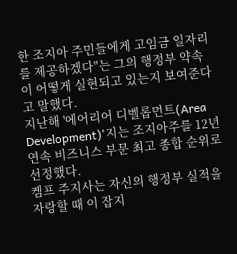한 조지아 주민들에게 고임금 일자리를 제공하겠다"는 그의 행정부 약속이 어떻게 실현되고 있는지 보여준다고 말했다.
지난해 '에어리어 디벨롭먼트(Area Development)'지는 조지아주를 12년 연속 비즈니스 부문 최고 종합 순위로 선정했다.
켐프 주지사는 자신의 행정부 실적을 자랑할 때 이 잡지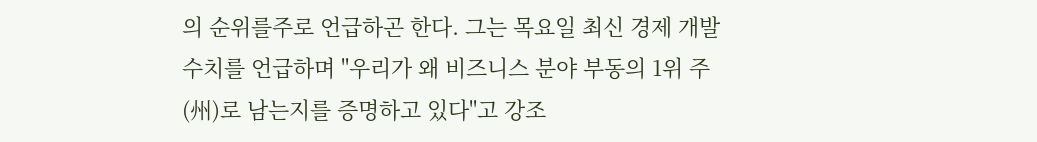의 순위를주로 언급하곤 한다. 그는 목요일 최신 경제 개발 수치를 언급하며 "우리가 왜 비즈니스 분야 부동의 1위 주(州)로 남는지를 증명하고 있다"고 강조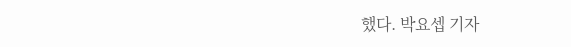했다. 박요셉 기자